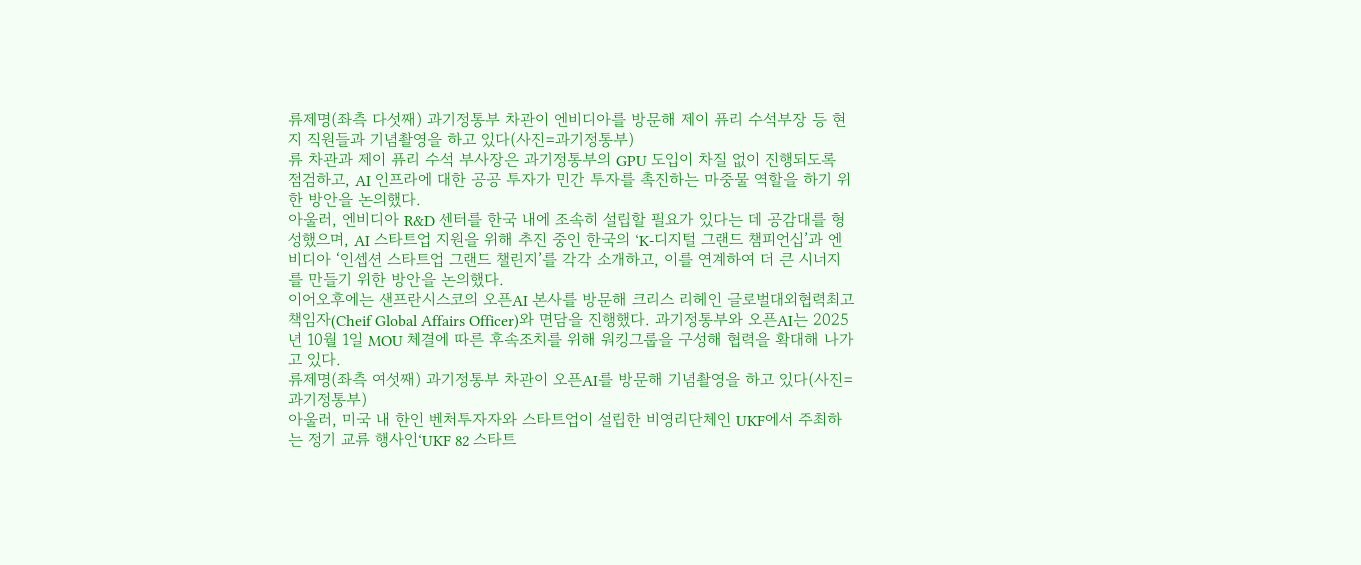류제명(좌측 다섯째) 과기정통부 차관이 엔비디아를 방문해 제이 퓨리 수석부장 등 현지 직원들과 기념촬영을 하고 있다(사진=과기정통부)
류 차관과 제이 퓨리 수석 부사장은 과기정통부의 GPU 도입이 차질 없이 진행되도록 점검하고, AI 인프라에 대한 공공 투자가 민간 투자를 촉진하는 마중물 역할을 하기 위한 방안을 논의했다.
아울러, 엔비디아 R&D 센터를 한국 내에 조속히 설립할 필요가 있다는 데 공감대를 형성했으며, AI 스타트업 지원을 위해 추진 중인 한국의 ‘K-디지털 그랜드 챔피언십’과 엔비디아 ‘인셉션 스타트업 그랜드 챌린지’를 각각 소개하고, 이를 연계하여 더 큰 시너지를 만들기 위한 방안을 논의했다.
이어오후에는 샌프란시스코의 오픈AI 본사를 방문해 크리스 리헤인 글로벌대외협력최고책임자(Cheif Global Affairs Officer)와 면담을 진행했다. 과기정통부와 오픈AI는 2025년 10월 1일 MOU 체결에 따른 후속조치를 위해 워킹그룹을 구성해 협력을 확대해 나가고 있다.
류제명(좌측 여섯째) 과기정통부 차관이 오픈AI를 방문해 기념촬영을 하고 있다(사진=과기정통부)
아울러, 미국 내 한인 벤처투자자와 스타트업이 설립한 비영리단체인 UKF에서 주최하는 정기 교류 행사인‘UKF 82 스타트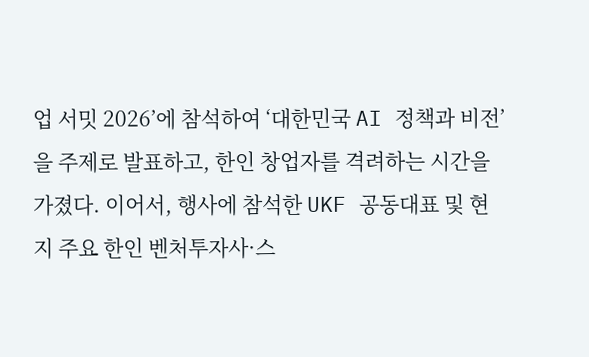업 서밋 2026’에 참석하여 ‘대한민국 AI 정책과 비전’을 주제로 발표하고, 한인 창업자를 격려하는 시간을 가졌다. 이어서, 행사에 참석한 UKF 공동대표 및 현지 주요 한인 벤처투자사·스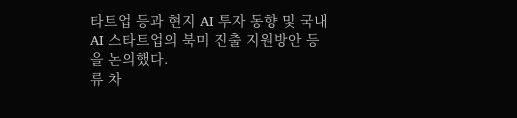타트업 등과 현지 AI 투자 동향 및 국내 AI 스타트업의 북미 진출 지원방안 등을 논의했다.
류 차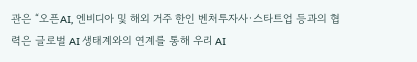관은 “오픈AI, 엔비디아 및 해외 거주 한인 벤처투자사·스타트업 등과의 협력은 글로벌 AI 생태계와의 연계를 통해 우리 AI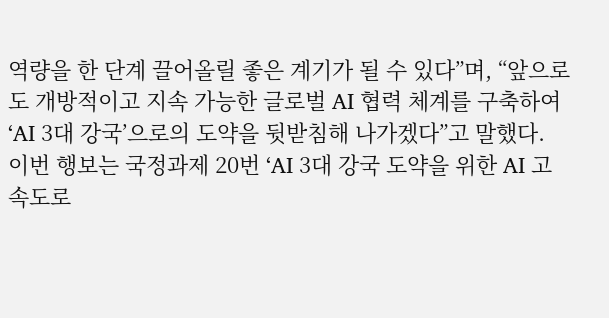역량을 한 단계 끌어올릴 좋은 계기가 될 수 있다”며, “앞으로도 개방적이고 지속 가능한 글로벌 AI 협력 체계를 구축하여 ‘AI 3대 강국’으로의 도약을 뒷받침해 나가겠다”고 말했다.
이번 행보는 국정과제 20번 ‘AI 3대 강국 도약을 위한 AI 고속도로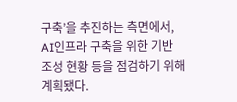구축’을 추진하는 측면에서, AI인프라 구축을 위한 기반 조성 현황 등을 점검하기 위해 계획됐다.